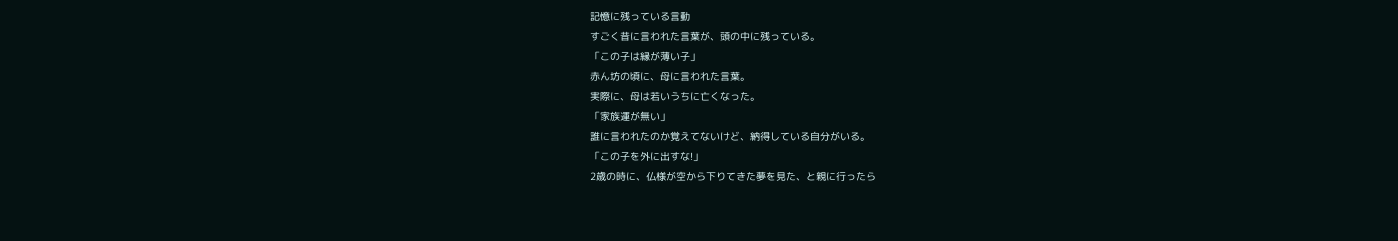記憶に残っている言動
すごく昔に言われた言葉が、頭の中に残っている。
「この子は縁が薄い子」
赤ん坊の頃に、母に言われた言葉。
実際に、母は若いうちに亡くなった。
「家族運が無い」
誰に言われたのか覚えてないけど、納得している自分がいる。
「この子を外に出すな!」
2歳の時に、仏様が空から下りてきた夢を見た、と親に行ったら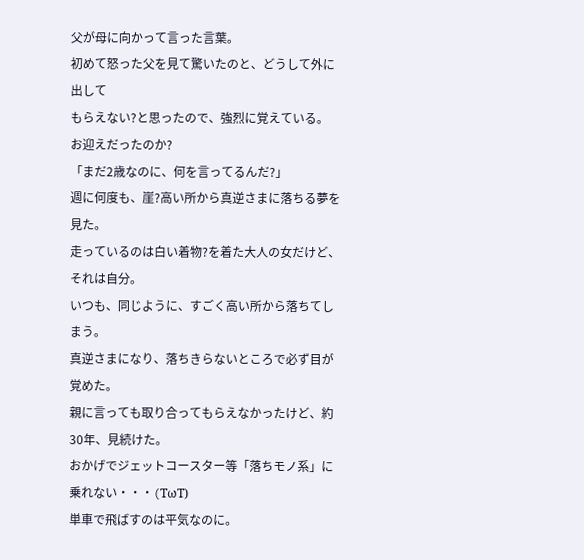父が母に向かって言った言葉。
初めて怒った父を見て驚いたのと、どうして外に出して
もらえない?と思ったので、強烈に覚えている。
お迎えだったのか?
「まだ2歳なのに、何を言ってるんだ?」
週に何度も、崖?高い所から真逆さまに落ちる夢を見た。
走っているのは白い着物?を着た大人の女だけど、それは自分。
いつも、同じように、すごく高い所から落ちてしまう。
真逆さまになり、落ちきらないところで必ず目が覚めた。
親に言っても取り合ってもらえなかったけど、約30年、見続けた。
おかげでジェットコースター等「落ちモノ系」に乗れない・・・(TωT)
単車で飛ばすのは平気なのに。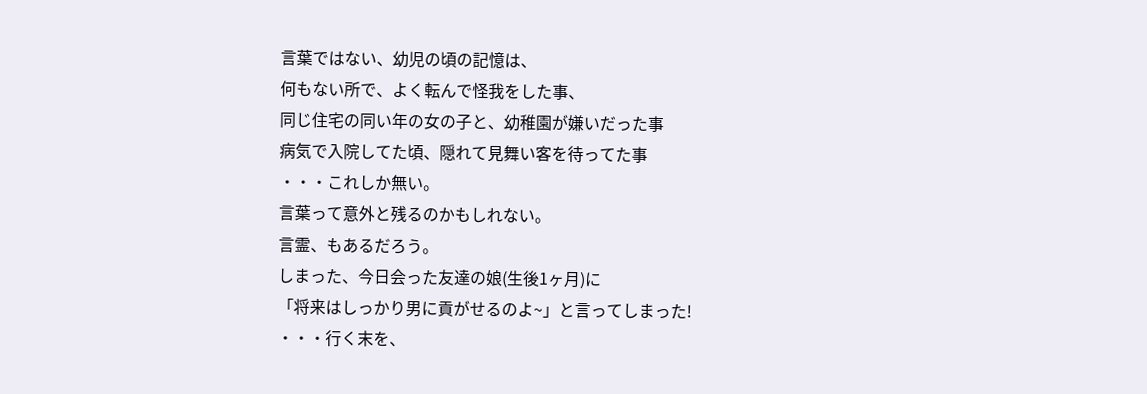言葉ではない、幼児の頃の記憶は、
何もない所で、よく転んで怪我をした事、
同じ住宅の同い年の女の子と、幼稚園が嫌いだった事
病気で入院してた頃、隠れて見舞い客を待ってた事
・・・これしか無い。
言葉って意外と残るのかもしれない。
言霊、もあるだろう。
しまった、今日会った友達の娘(生後1ヶ月)に
「将来はしっかり男に貢がせるのよ~」と言ってしまった!
・・・行く末を、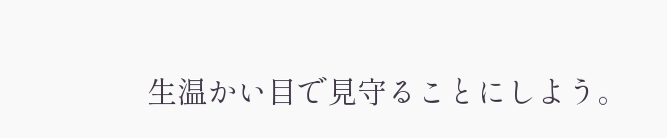生温かい目で見守ることにしよう。